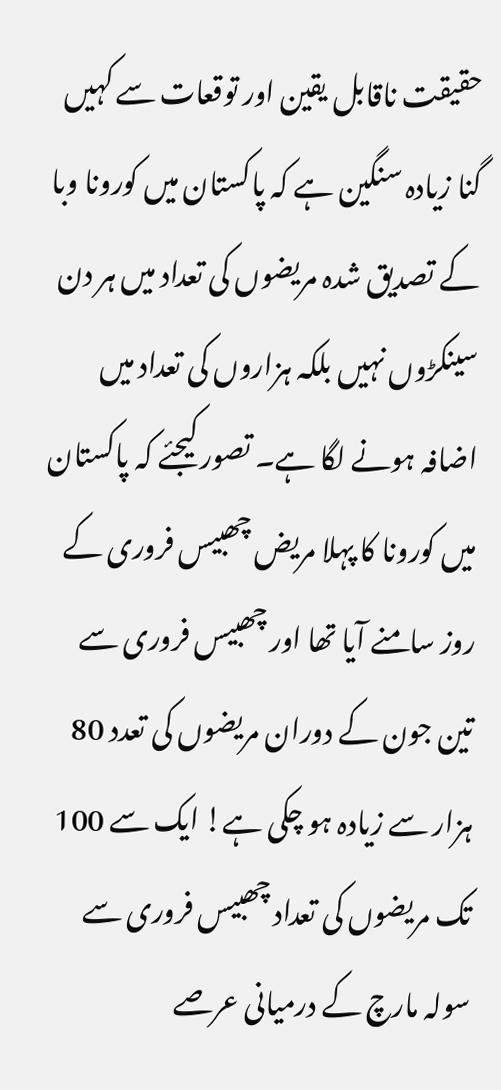حقیقت ناقابل یقین اور توقعات سے کہیں گنا زیادہ سنگین ہے کہ پاکستان میں کورونا وبا کے تصدیق شدہ مریضوں کی تعداد میں ہر دن سینکڑوں نہیں بلکہ ہزاروں کی تعداد میں اضافہ ہونے لگا ہے۔ تصور کیجئے کہ پاکستان میں کورونا کا پہلا مریض چھبیس فروری کے روز سامنے آیا تھا اور چھبیس فروری سے تین جون کے دوران مریضوں کی تعدد 80 ہزار سے زیادہ ہو چکی ہے! ایک سے 100 تک مریضوں کی تعداد چھبیس فروری سے سولہ مارچ کے درمیانی عرصے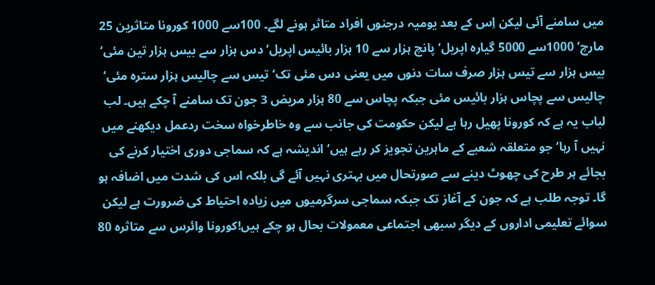میں سامنے آئی لیکن اِس کے بعد یومیہ درجنوں افراد متاثر ہونے لگے۔ 100سے 1000 کورونا متاثرین 25 مارچ‘ 1000سے 5000 گیارہ اپریل‘ پانچ ہزار سے 10 ہزار بائیس اپریل‘ دس ہزار سے بیس ہزار تین مئی‘ بیس ہزار سے تیس ہزار صرف سات دنوں میں یعنی دس مئی تک‘ تیس سے چالیس ہزار سترہ مئی‘ چالیس سے پچاس ہزار بائیس مئی جبکہ پچاس سے 80 ہزار مریض 3 جون تک سامنے آ چکے ہیں۔ لب لباب یہ ہے کہ کورونا پھیل رہا ہے لیکن حکومت کی جانب سے وہ خاطرخواہ سخت ردعمل دیکھنے میں نہیں آ رہا‘ جو متعلقہ شعبے کے ماہرین تجویز کر رہے ہیں‘ اندیشہ ہے کہ سماجی دوری اختیار کرنے کی بجائے ہر طرح کی چھوٹ دینے سے صورتحال میں بہتری نہیں آئے گی بلکہ اس کی شدت میں اضافہ ہو گا۔ توجہ طلب ہے کہ جون کے آغاز تک جبکہ سماجی سرگرمیوں میں زیادہ احتیاط کی ضرورت ہے لیکن سوائے تعلیمی اداروں کے دیگر سبھی اجتماعی معمولات بحال ہو چکے ہیں!کورونا وائرس سے متاثرہ 80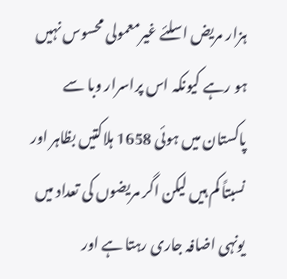ہزار مریض اسلئے غیرمعمولی محسوس نہیں ہو رہے کیونکہ اس پراسرار وبا سے پاکستان میں ہوئی 1658 ہلاکتیں بظاہر اور نسبتاً کم ہیں لیکن اگر مریضوں کی تعداد میں یونہی اضافہ جاری رہتا ہے اور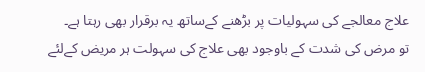علاج معالجے کی سہولیات پر بڑھنے کےساتھ یہ برقرار بھی رہتا ہے۔
تو مرض کی شدت کے باوجود بھی علاج کی سہولت ہر مریض کےلئے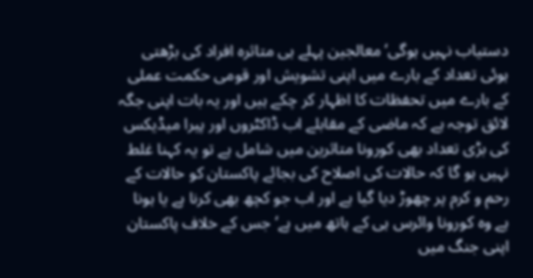دستیاب نہیں ہوگی‘معالجین پہلے ہی متاثرہ افراد کی بڑھتی ہوئی تعداد کے بارے میں اپنی تشویش اور قومی حکمت عملی کے بارے میں تحفظات کا اظہار کر چکے ہیں اور یہ بات اپنی جگہ لائق توجہ ہے کہ ماضی کے مقابلے اب ڈاکٹروں اور پیرا میڈیکس کی بڑی تعداد بھی کورونا متاثرین میں شامل ہے تو یہ کہنا غلط نہیں ہو گا کہ حالات کی اصلاح کی بجائے پاکستان کو حالات کے رحم و کرم پر چھوڑ دیا گیا ہے اور اب جو کچھ بھی کرنا ہے یا ہونا ہے وہ کورونا وائرس ہی کے ہاتھ میں ہے‘ جس کے خلاف پاکستان اپنی جنگ میں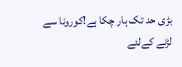بڑی حد تک ہار چکا ہے!کورونا سے لڑنے کےلئے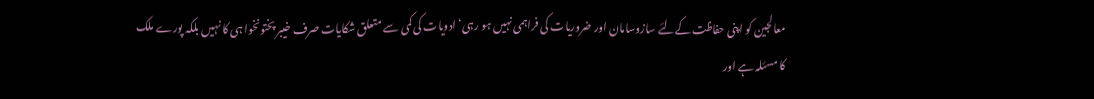معالجین کو اپنی حفاظت کےلئے سازوسامان اور ضروریات کی فراہمی نہیں ہو رہی‘ادویات کی کمی سے متعلق شکایات صرف خیبر پختونخوا ہی کا نہیں بلکہ پورے ملک کا مسئلہ ہے اور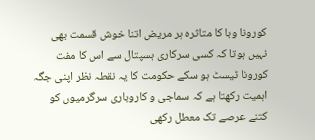کورونا وبا کا متاثرہ ہر مریض اتنا خوش قسمت بھی نہیں ہوتا کہ کسی سرکاری ہسپتال سے اس کا مفت کورونا ٹیسٹ ہو سکے حکومت کا یہ نقطہ نظر اپنی جگہ اہمیت رکھتا ہے کہ سماجی و کاروباری سرگرمیوں کو کتنے عرصے تک معطل رکھی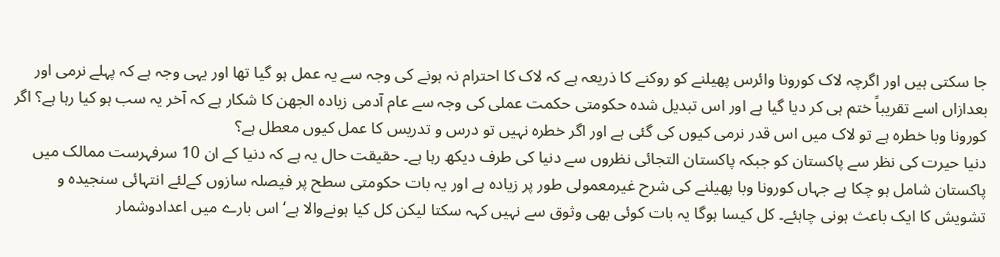جا سکتی ہیں اور اگرچہ لاک کورونا وائرس پھیلنے کو روکنے کا ذریعہ ہے کہ لاک کا احترام نہ ہونے کی وجہ سے یہ عمل ہو گیا تھا اور یہی وجہ ہے کہ پہلے نرمی اور بعدازاں اسے تقریباً ختم ہی کر دیا گیا ہے اور اس تبدیل شدہ حکومتی حکمت عملی کی وجہ سے عام آدمی زیادہ الجھن کا شکار ہے کہ آخر یہ سب ہو کیا رہا ہے؟ اگر کورونا وبا خطرہ ہے تو لاک میں اس قدر نرمی کیوں کی گئی ہے اور اگر خطرہ نہیں تو درس و تدریس کا عمل کیوں معطل ہے؟
دنیا حیرت کی نظر سے پاکستان کو جبکہ پاکستان التجائی نظروں سے دنیا کی طرف دیکھ رہا ہے۔ حقیقت حال یہ ہے کہ دنیا کے ان 10 سرفہرست ممالک میں پاکستان شامل ہو چکا ہے جہاں کورونا وبا پھیلنے کی شرح غیرمعمولی طور پر زیادہ ہے اور یہ بات حکومتی سطح پر فیصلہ سازوں کےلئے انتہائی سنجیدہ و تشویش کا ایک باعث ہونی چاہئے۔ کل کیسا ہوگا یہ بات کوئی بھی وثوق سے نہیں کہہ سکتا لیکن کل کیا ہونےوالا ہے‘ اس بارے میں اعدادوشمار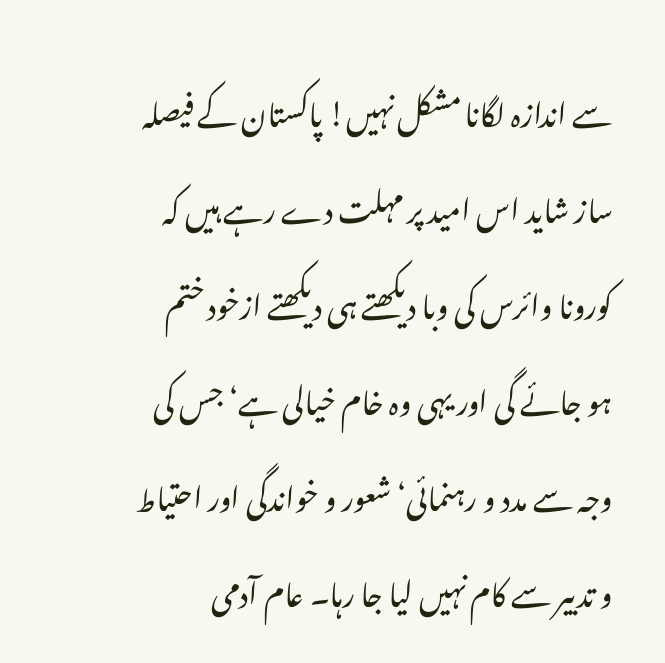سے اندازہ لگانا مشکل نہیں! پاکستان کے فیصلہ ساز شاید اس امید پر مہلت دے رہے ہیں کہ کورونا وائرس کی وبا دیکھتے ہی دیکھتے ازخود ختم ہو جائے گی اور یہی وہ خام خیالی ہے‘ جس کی وجہ سے مدد و رہنمائی‘ شعور و خواندگی اور احتیاط و تدبیر سے کام نہیں لیا جا رہا۔ عام آدمی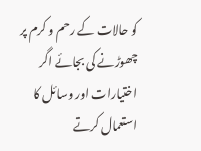کو حالات کے رحم و کرم پر چھوڑنے کی بجائے اگر اختیارات اور وسائل کا استعمال کرتے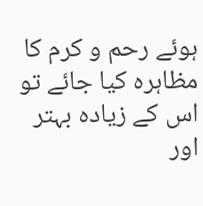ہوئے رحم و کرم کا مظاہرہ کیا جائے تو اس کے زیادہ بہتر اور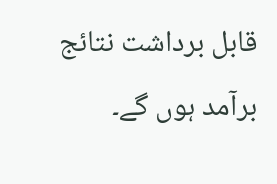قابل برداشت نتائج برآمد ہوں گے۔